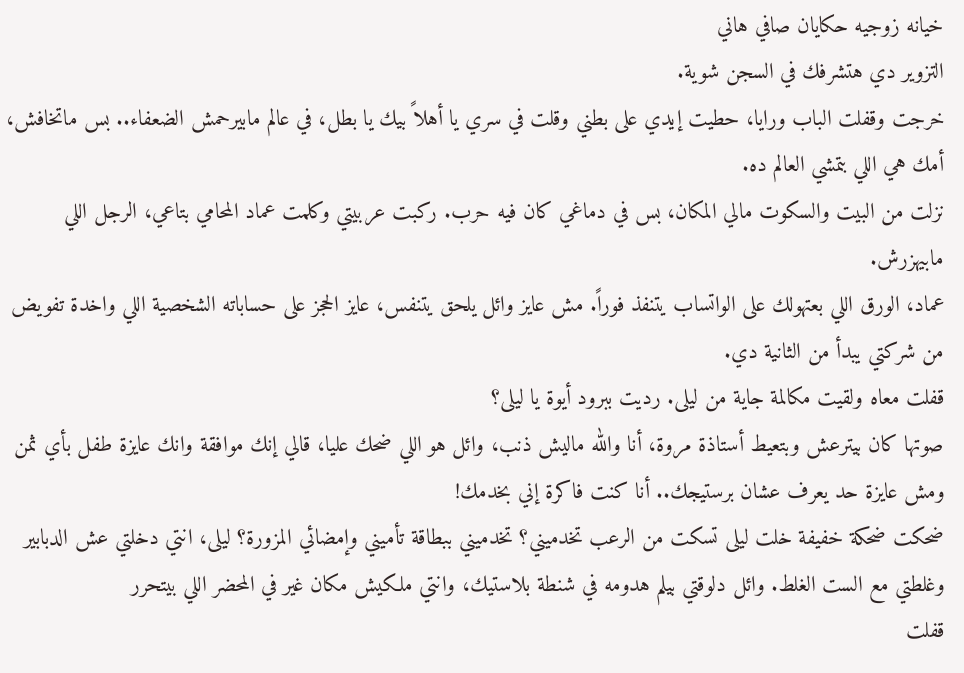خيانه زوجيه حكايان صافي هاني
التزوير دي هتشرفك في السجن شوية.
خرجت وقفلت الباب ورايا، حطيت إيدي على بطني وقلت في سري يا أهلاً بيك يا بطل، في عالم مابيرحمش الضعفاء.. بس ماتخافش، أمك هي اللي بتمشي العالم ده.
نزلت من البيت والسكوت مالي المكان، بس في دماغي كان فيه حرب. ركبت عربيتي وكلمت عماد المحامي بتاعي، الرجل اللي مابيهزرش.
عماد، الورق اللي بعتهولك على الواتساب يتنفذ فوراً. مش عايز وائل يلحق يتنفس، عايز الحجز على حساباته الشخصية اللي واخدة تفويض من شركتي يبدأ من الثانية دي.
قفلت معاه ولقيت مكالمة جاية من ليلى. رديت ببرود أيوة يا ليلى؟
صوتها كان بيترعش وبتعيط أستاذة مروة، أنا والله ماليش ذنب، وائل هو اللي ضحك عليا، قالي إنك موافقة وانك عايزة طفل بأي ثمن ومش عايزة حد يعرف عشان برستيجك.. أنا كنت فاكرة إني بخدمك!
ضحكت ضحكة خفيفة خلت ليلى تسكت من الرعب تخدميني؟ تخدميني ببطاقة تأميني وإمضائي المزورة؟ ليلى، انتي دخلتي عش الدبابير وغلطتي مع الست الغلط. وائل دلوقتي بيلم هدومه في شنطة بلاستيك، وانتي ملكيش مكان غير في المحضر اللي بيتحرر
قفلت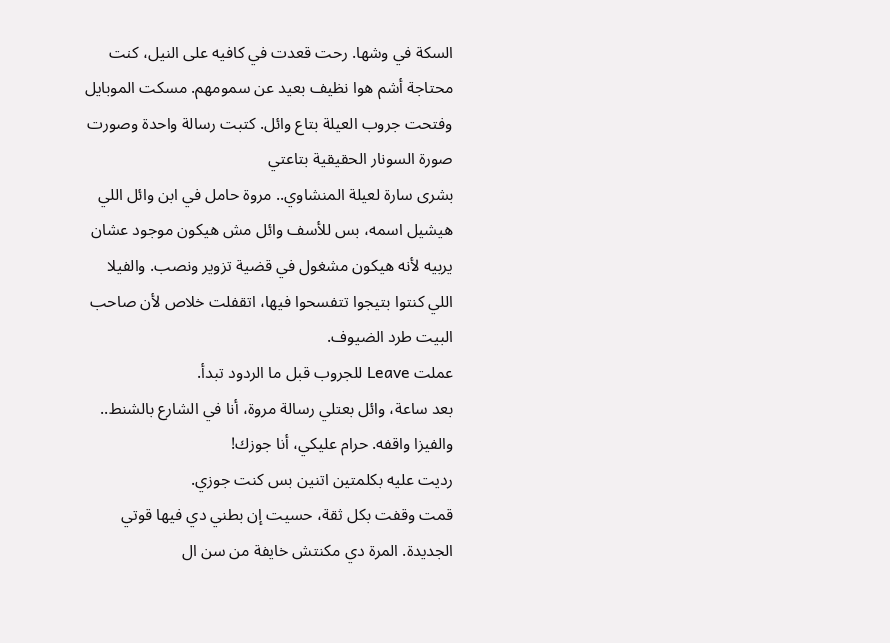السكة في وشها. رحت قعدت في كافيه على النيل، كنت محتاجة أشم هوا نظيف بعيد عن سمومهم. مسكت الموبايل وفتحت جروب العيلة بتاع وائل. كتبت رسالة واحدة وصورت صورة السونار الحقيقية بتاعتي
بشرى سارة لعيلة المنشاوي.. مروة حامل في ابن وائل اللي هيشيل اسمه، بس للأسف وائل مش هيكون موجود عشان يربيه لأنه هيكون مشغول في قضية تزوير ونصب. والفيلا اللي كنتوا بتيجوا تتفسحوا فيها، اتقفلت خلاص لأن صاحب البيت طرد الضيوف.
عملت Leave للجروب قبل ما الردود تبدأ.
بعد ساعة، وائل بعتلي رسالة مروة، أنا في الشارع بالشنط.. والفيزا واقفه. حرام عليكي، أنا جوزك!
رديت عليه بكلمتين اتنين بس كنت جوزي.
قمت وقفت بكل ثقة، حسيت إن بطني دي فيها قوتي الجديدة. المرة دي مكنتش خايفة من سن ال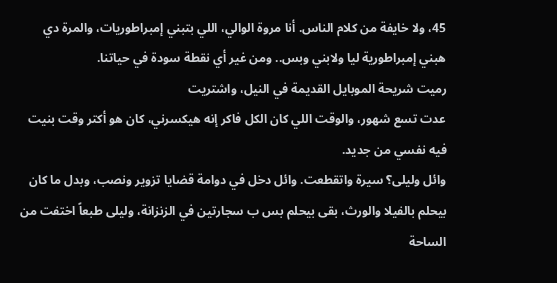45، ولا خايفة من كلام الناس. أنا مروة الوالي، اللي بتبني إمبراطوريات، والمرة دي هبني إمبراطورية ليا ولابني وبس.. ومن غير أي نقطة سودة في حياتنا.
رميت شريحة الموبايل القديمة في النيل، واشتريت
عدت تسع شهور، والوقت اللي كان الكل فاكر إنه هيكسرني، كان هو أكتر وقت بنيت فيه نفسي من جديد.
وائل وليلى؟ سيرة واتقطعت. وائل دخل في دوامة قضايا تزوير ونصب، وبدل ما كان بيحلم بالفيلا والورث، بقى بيحلم بس ب سجارتين في الزنزانة، وليلى طبعاً اختفت من الساحة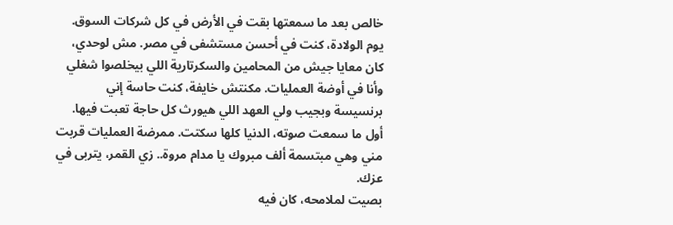خالص بعد ما سمعتها بقت في الأرض في كل شركات السوق.
يوم الولادة، كنت في أحسن مستشفى في مصر. مش لوحدي، كان معايا جيش من المحامين والسكرتارية اللي بيخلصوا شغلي وأنا في أوضة العمليات. مكنتش خايفة، كنت حاسة إني برنسيسة وبجيب ولي العهد اللي هيورث كل حاجة تعبت فيها.
أول ما سمعت صوته، الدنيا كلها سكتت. ممرضة العمليات قربت مني وهي مبتسمة ألف مبروك يا مدام مروة.. زي القمر، يتربى في عزك.
بصيت لملامحه، كان فيه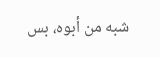شبه من أبوه، بس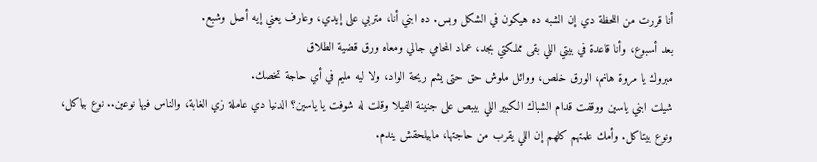أنا قررت من اللحظة دي إن الشبه ده هيكون في الشكل وبس. ده ابني أنا، متربي على إيدي، وعارف يعني إيه أصل وشبع.
بعد أسبوع، وأنا قاعدة في بيتي اللي بقى مملكتي بجد، عماد المحامي جالي ومعاه ورق قضية الطلاق
مبروك يا مروة هانم، الورق خلص، ووائل ملوش حق حتى يشم ريحة الواد، ولا ليه مليم في أي حاجة تخصك.
شيلت ابني ياسين ووقفت قدام الشباك الكبير اللي بيبص على جنينة الفيلا وقلت له شوفت يا ياسين؟ الدنيا دي عاملة زي الغابة، والناس فيها نوعين.. نوع بياكل، ونوع بيتاكل. وأمك علمتهم كلهم إن اللي يقرب من حاجتها، مابيلحقش يندم.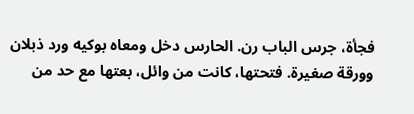فجأة، جرس الباب رن. الحارس دخل ومعاه بوكيه ورد ذبلان وورقة صغيرة. فتحتها، كانت من وائل، بعتها مع حد من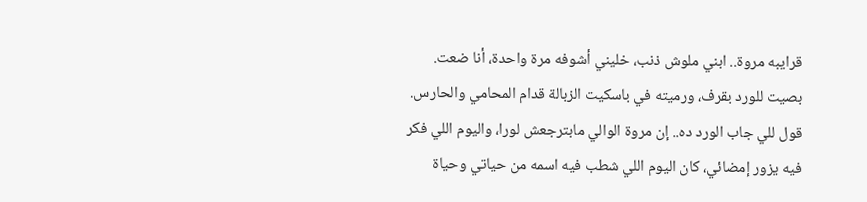قرايبه مروة.. ابني ملوش ذنب، خليني أشوفه مرة واحدة، أنا ضعت.
بصيت للورد بقرف، ورميته في باسكيت الزبالة قدام المحامي والحارس.
قول للي جاب الورد ده.. إن مروة الوالي مابترجعش لورا، واليوم اللي فكر فيه يزور إمضائي، كان اليوم اللي شطب فيه اسمه من حياتي وحياة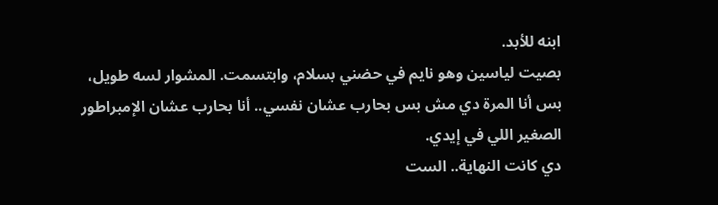ابنه للأبد.
بصيت لياسين وهو نايم في حضني بسلام، وابتسمت. المشوار لسه طويل، بس أنا المرة دي مش بس بحارب عشان نفسي.. أنا بحارب عشان الإمبراطور الصغير اللي في إيدي.
دي كانت النهاية.. الست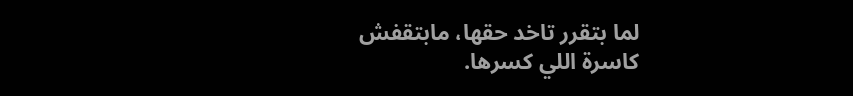لما بتقرر تاخد حقها، مابتقفش
كاسرة اللي كسرها.